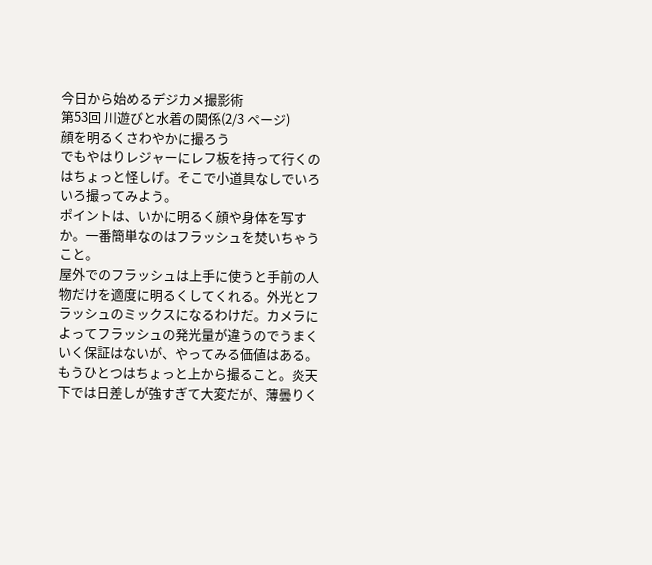今日から始めるデジカメ撮影術
第53回 川遊びと水着の関係(2/3 ページ)
顔を明るくさわやかに撮ろう
でもやはりレジャーにレフ板を持って行くのはちょっと怪しげ。そこで小道具なしでいろいろ撮ってみよう。
ポイントは、いかに明るく顔や身体を写すか。一番簡単なのはフラッシュを焚いちゃうこと。
屋外でのフラッシュは上手に使うと手前の人物だけを適度に明るくしてくれる。外光とフラッシュのミックスになるわけだ。カメラによってフラッシュの発光量が違うのでうまくいく保証はないが、やってみる価値はある。
もうひとつはちょっと上から撮ること。炎天下では日差しが強すぎて大変だが、薄曇りく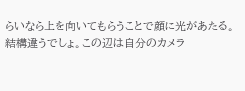らいなら上を向いてもらうことで顔に光があたる。
結構違うでしょ。この辺は自分のカメラ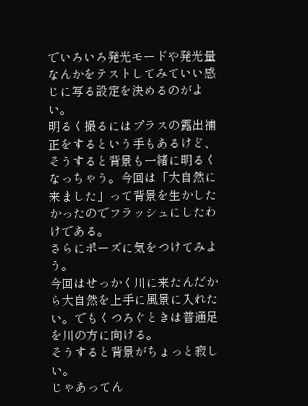でいろいろ発光モードや発光量なんかをテストしてみていい感じに写る設定を決めるのがよい。
明るく撮るにはプラスの露出補正をするという手もあるけど、そうすると背景も一緒に明るくなっちゃう。今回は「大自然に来ました」って背景を生かしたかったのでフラッシュにしたわけである。
さらにポーズに気をつけてみよう。
今回はせっかく川に来たんだから大自然を上手に風景に入れたい。でもくつろぐときは普通足を川の方に向ける。
そうすると背景がちょっと寂しい。
じゃあってん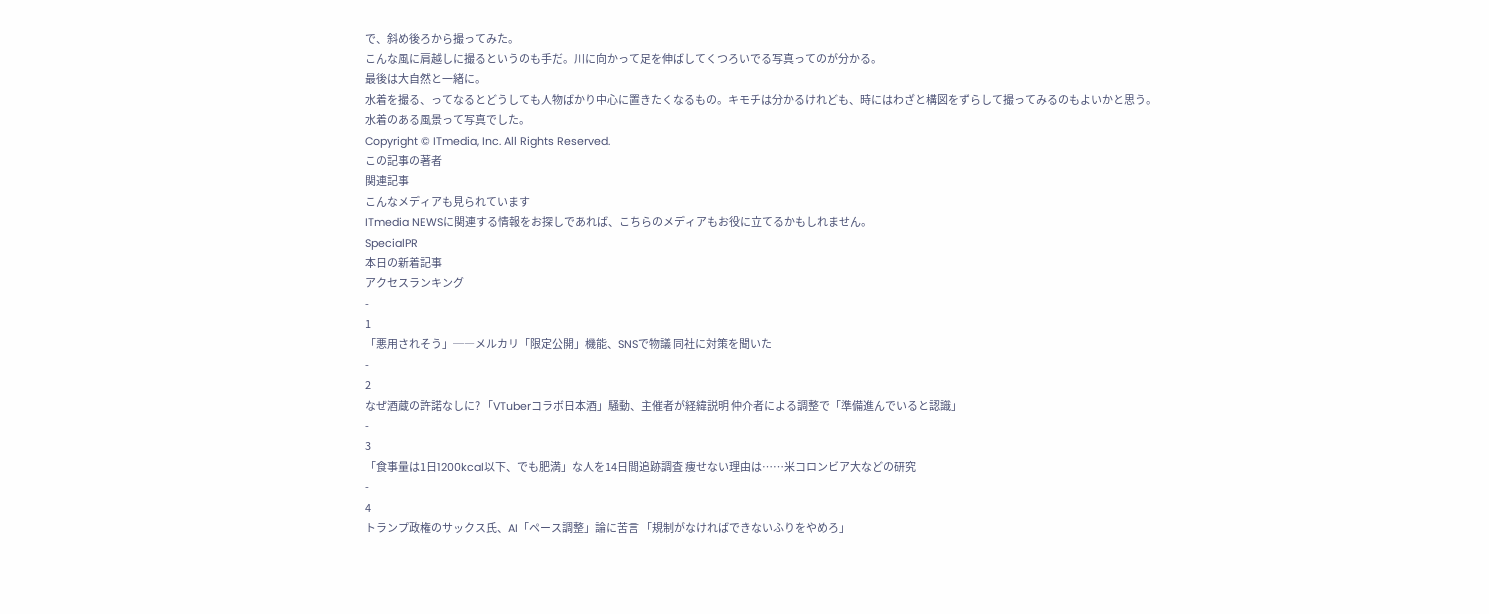で、斜め後ろから撮ってみた。
こんな風に肩越しに撮るというのも手だ。川に向かって足を伸ばしてくつろいでる写真ってのが分かる。
最後は大自然と一緒に。
水着を撮る、ってなるとどうしても人物ばかり中心に置きたくなるもの。キモチは分かるけれども、時にはわざと構図をずらして撮ってみるのもよいかと思う。
水着のある風景って写真でした。
Copyright © ITmedia, Inc. All Rights Reserved.
この記事の著者
関連記事
こんなメディアも見られています
ITmedia NEWSに関連する情報をお探しであれば、こちらのメディアもお役に立てるかもしれません。
SpecialPR
本日の新着記事
アクセスランキング
-
1
「悪用されそう」─―メルカリ「限定公開」機能、SNSで物議 同社に対策を聞いた
-
2
なぜ酒蔵の許諾なしに? 「VTuberコラボ日本酒」騒動、主催者が経緯説明 仲介者による調整で「準備進んでいると認識」
-
3
「食事量は1日1200kcal以下、でも肥満」な人を14日間追跡調査 痩せない理由は……米コロンビア大などの研究
-
4
トランプ政権のサックス氏、AI「ペース調整」論に苦言 「規制がなければできないふりをやめろ」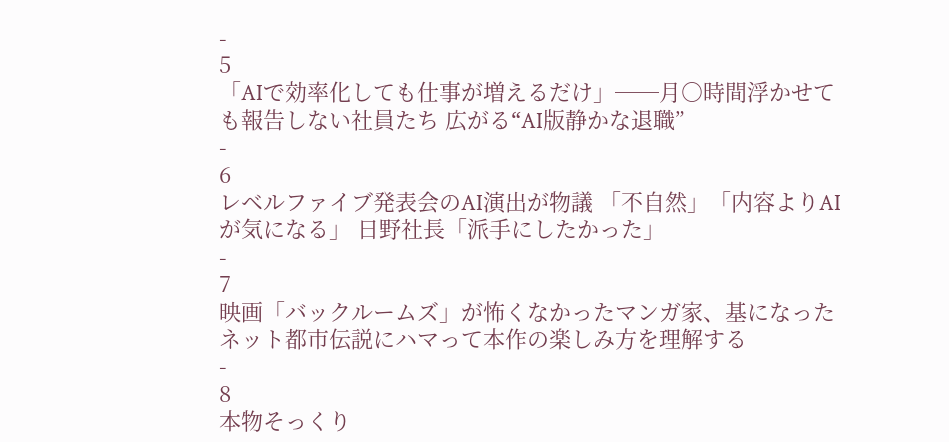-
5
「AIで効率化しても仕事が増えるだけ」──月○時間浮かせても報告しない社員たち 広がる“AI版静かな退職”
-
6
レベルファイブ発表会のAI演出が物議 「不自然」「内容よりAIが気になる」 日野社長「派手にしたかった」
-
7
映画「バックルームズ」が怖くなかったマンガ家、基になったネット都市伝説にハマって本作の楽しみ方を理解する
-
8
本物そっくり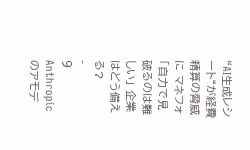“AI生成レシート“が経費精算の脅威に マネフォ「自力で見破るのは難しい」 企業はどう備える?
-
9
Anthropicのアモデ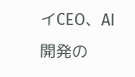イCEO、AI開発の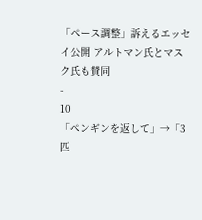「ペース調整」訴えるエッセイ公開 アルトマン氏とマスク氏も賛同
-
10
「ペンギンを返して」→「3匹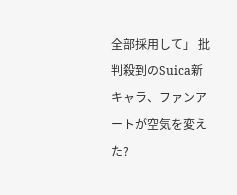全部採用して」 批判殺到のSuica新キャラ、ファンアートが空気を変えた?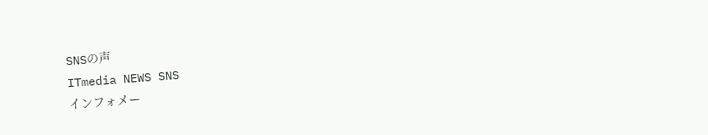SNSの声
ITmedia NEWS SNS
インフォメー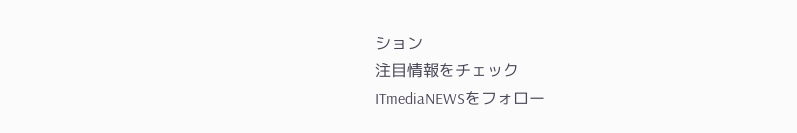ション
注目情報をチェック
ITmediaNEWSをフォロー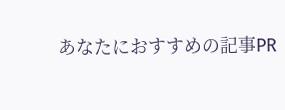あなたにおすすめの記事PR